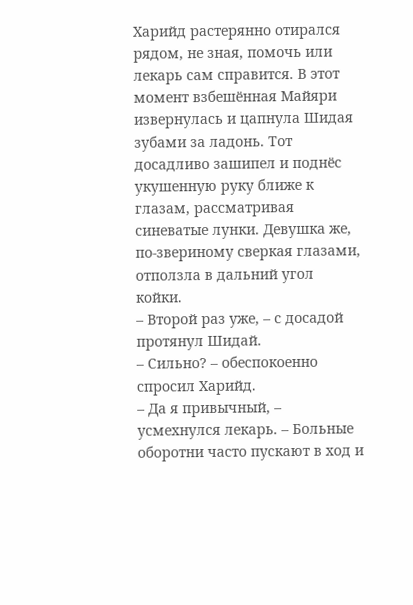Харийд растерянно отирался рядом, не зная, помочь или лекарь сам справится. В этот момент взбешённая Майяри извернулась и цапнула Шидая зубами за ладонь. Тот досадливо зашипел и поднёс укушенную руку ближе к глазам, рассматривая синеватые лунки. Девушка же, по-звериному сверкая глазами, отползла в дальний угол койки.
– Второй раз уже, – с досадой протянул Шидай.
– Сильно? – обеспокоенно спросил Харийд.
– Да я привычный, – усмехнулся лекарь. – Больные оборотни часто пускают в ход и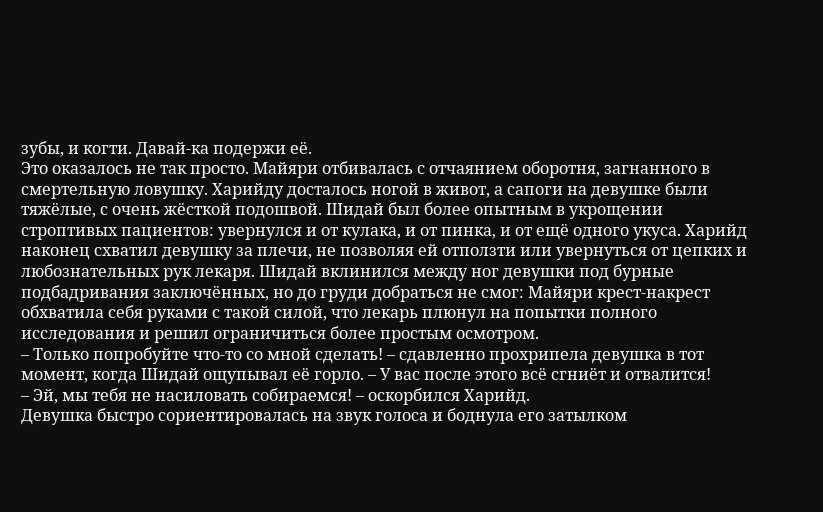зубы, и когти. Давай-ка подержи её.
Это оказалось не так просто. Майяри отбивалась с отчаянием оборотня, загнанного в смертельную ловушку. Харийду досталось ногой в живот, а сапоги на девушке были тяжёлые, с очень жёсткой подошвой. Шидай был более опытным в укрощении строптивых пациентов: увернулся и от кулака, и от пинка, и от ещё одного укуса. Харийд наконец схватил девушку за плечи, не позволяя ей отползти или увернуться от цепких и любознательных рук лекаря. Шидай вклинился между ног девушки под бурные подбадривания заключённых, но до груди добраться не смог: Майяри крест-накрест обхватила себя руками с такой силой, что лекарь плюнул на попытки полного исследования и решил ограничиться более простым осмотром.
– Только попробуйте что-то со мной сделать! – сдавленно прохрипела девушка в тот момент, когда Шидай ощупывал её горло. – У вас после этого всё сгниёт и отвалится!
– Эй, мы тебя не насиловать собираемся! – оскорбился Харийд.
Девушка быстро сориентировалась на звук голоса и боднула его затылком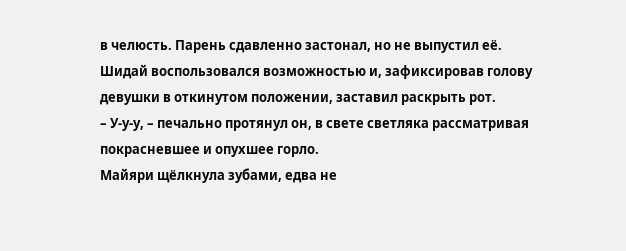в челюсть. Парень сдавленно застонал, но не выпустил её. Шидай воспользовался возможностью и, зафиксировав голову девушки в откинутом положении, заставил раскрыть рот.
– У-у-у, – печально протянул он, в свете светляка рассматривая покрасневшее и опухшее горло.
Майяри щёлкнула зубами, едва не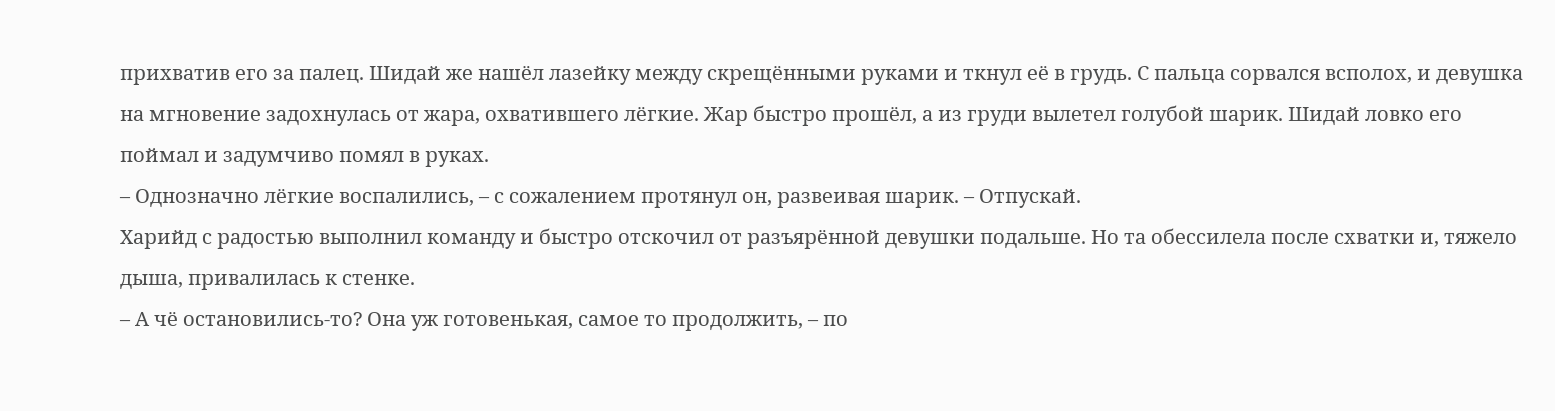прихватив его за палец. Шидай же нашёл лазейку между скрещёнными руками и ткнул её в грудь. С пальца сорвался всполох, и девушка на мгновение задохнулась от жара, охватившего лёгкие. Жар быстро прошёл, а из груди вылетел голубой шарик. Шидай ловко его поймал и задумчиво помял в руках.
– Однозначно лёгкие воспалились, – с сожалением протянул он, развеивая шарик. – Отпускай.
Харийд с радостью выполнил команду и быстро отскочил от разъярённой девушки подальше. Но та обессилела после схватки и, тяжело дыша, привалилась к стенке.
– А чё остановились-то? Она уж готовенькая, самое то продолжить, – по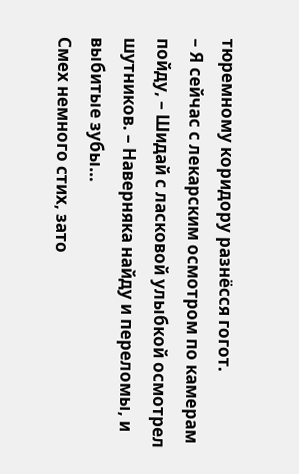тюремному коридору разнёсся гогот.
– Я сейчас с лекарским осмотром по камерам пойду, – Шидай с ласковой улыбкой осмотрел шутников. – Наверняка найду и переломы, и выбитые зубы…
Смех немного стих, зато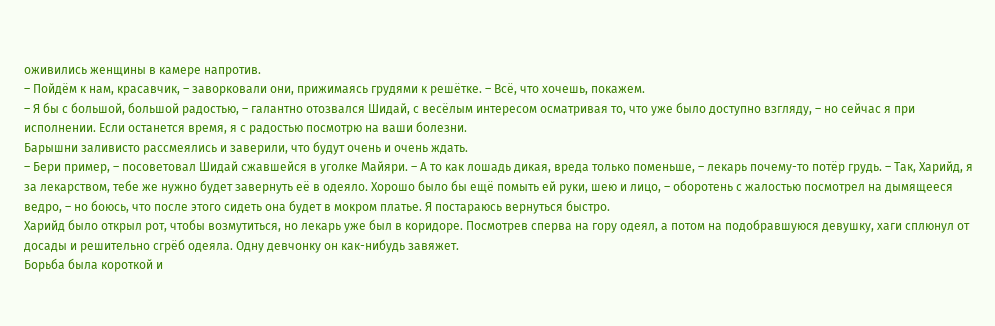оживились женщины в камере напротив.
– Пойдём к нам, красавчик, – заворковали они, прижимаясь грудями к решётке. – Всё, что хочешь, покажем.
– Я бы с большой, большой радостью, – галантно отозвался Шидай, с весёлым интересом осматривая то, что уже было доступно взгляду, – но сейчас я при исполнении. Если останется время, я с радостью посмотрю на ваши болезни.
Барышни заливисто рассмеялись и заверили, что будут очень и очень ждать.
– Бери пример, – посоветовал Шидай сжавшейся в уголке Майяри. – А то как лошадь дикая, вреда только поменьше, – лекарь почему-то потёр грудь. – Так, Харийд, я за лекарством, тебе же нужно будет завернуть её в одеяло. Хорошо было бы ещё помыть ей руки, шею и лицо, – оборотень с жалостью посмотрел на дымящееся ведро, – но боюсь, что после этого сидеть она будет в мокром платье. Я постараюсь вернуться быстро.
Харийд было открыл рот, чтобы возмутиться, но лекарь уже был в коридоре. Посмотрев сперва на гору одеял, а потом на подобравшуюся девушку, хаги сплюнул от досады и решительно сгрёб одеяла. Одну девчонку он как-нибудь завяжет.
Борьба была короткой и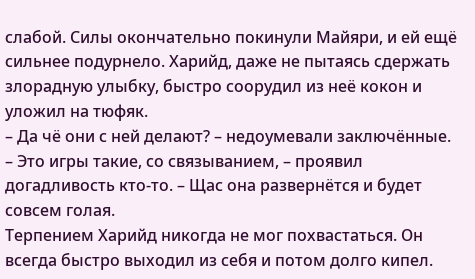слабой. Силы окончательно покинули Майяри, и ей ещё сильнее подурнело. Харийд, даже не пытаясь сдержать злорадную улыбку, быстро соорудил из неё кокон и уложил на тюфяк.
– Да чё они с ней делают? – недоумевали заключённые.
– Это игры такие, со связыванием, – проявил догадливость кто-то. – Щас она развернётся и будет совсем голая.
Терпением Харийд никогда не мог похвастаться. Он всегда быстро выходил из себя и потом долго кипел.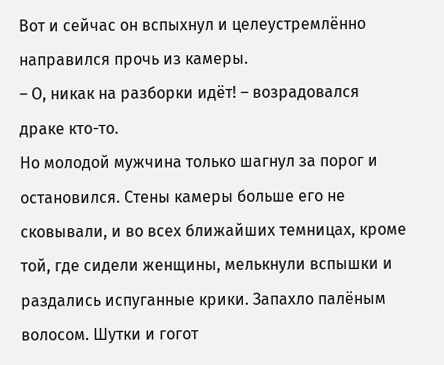Вот и сейчас он вспыхнул и целеустремлённо направился прочь из камеры.
– О, никак на разборки идёт! – возрадовался драке кто-то.
Но молодой мужчина только шагнул за порог и остановился. Стены камеры больше его не сковывали, и во всех ближайших темницах, кроме той, где сидели женщины, мелькнули вспышки и раздались испуганные крики. Запахло палёным волосом. Шутки и гогот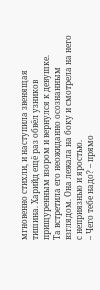мгновенно стихли, и наступила звенящая тишина. Харийд ещё раз обвёл узников прищуренным взором и вернулся к девушке.
Та встретила его неожиданно осознанным взглядом. Она лежала на боку и смотрела на него с неприязнью и яростью.
– Чего тебе надо? – прямо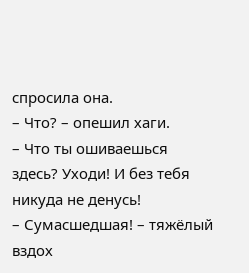спросила она.
– Что? – опешил хаги.
– Что ты ошиваешься здесь? Уходи! И без тебя никуда не денусь!
– Сумасшедшая! – тяжёлый вздох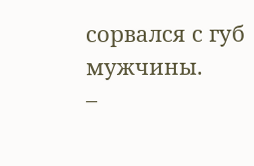сорвался с губ мужчины.
–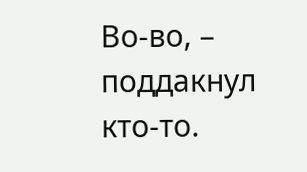Во-во, – поддакнул кто-то.